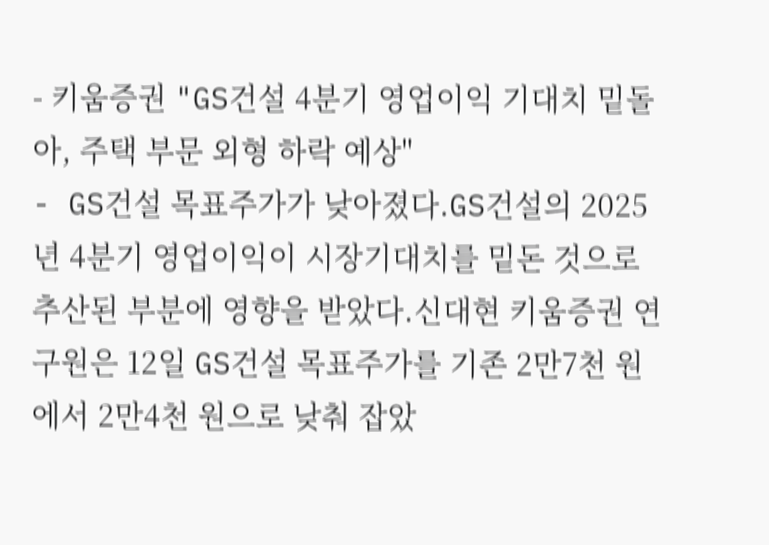- 키움증권 "GS건설 4분기 영업이익 기대치 밑돌아, 주택 부문 외형 하락 예상"
- GS건설 목표주가가 낮아졌다.GS건설의 2025년 4분기 영업이익이 시장기대치를 밑돈 것으로 추산된 부분에 영향을 받았다.신대현 키움증권 연구원은 12일 GS건설 목표주가를 기존 2만7천 원에서 2만4천 원으로 낮춰 잡았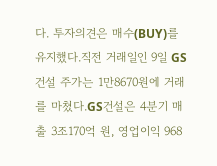다. 투자의견은 매수(BUY)를 유지했다.직전 거래일인 9일 GS건설 주가는 1만8670원에 거래를 마쳤다.GS건설은 4분기 매출 3조170억 원, 영업이익 968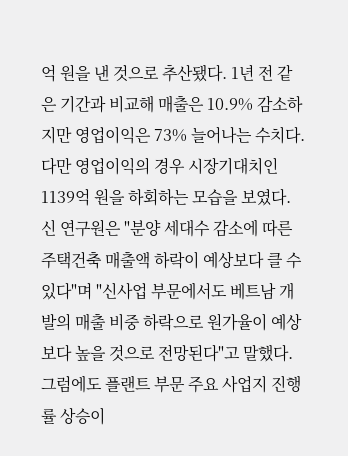억 원을 낸 것으로 추산됐다. 1년 전 같은 기간과 비교해 매출은 10.9% 감소하지만 영업이익은 73% 늘어나는 수치다.다만 영업이익의 경우 시장기대치인 1139억 원을 하회하는 모습을 보였다.신 연구원은 "분양 세대수 감소에 따른 주택건축 매출액 하락이 예상보다 클 수 있다"며 "신사업 부문에서도 베트남 개발의 매출 비중 하락으로 원가율이 예상보다 높을 것으로 전망된다"고 말했다.그럼에도 플랜트 부문 주요 사업지 진행률 상승이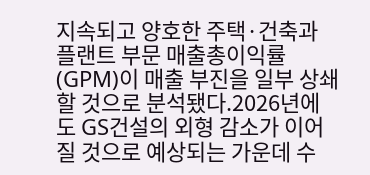지속되고 양호한 주택·건축과 플랜트 부문 매출총이익률(GPM)이 매출 부진을 일부 상쇄할 것으로 분석됐다.2026년에도 GS건설의 외형 감소가 이어질 것으로 예상되는 가운데 수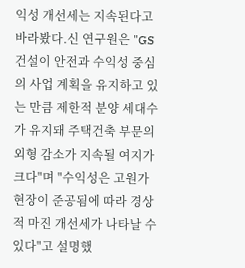익성 개선세는 지속된다고 바라봤다.신 연구원은 "GS건설이 안전과 수익성 중심의 사업 계획을 유지하고 있는 만큼 제한적 분양 세대수가 유지돼 주택건축 부문의 외형 감소가 지속될 여지가 크다"며 "수익성은 고원가 현장이 준공됨에 따라 경상적 마진 개선세가 나타날 수 있다"고 설명했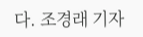다. 조경래 기자